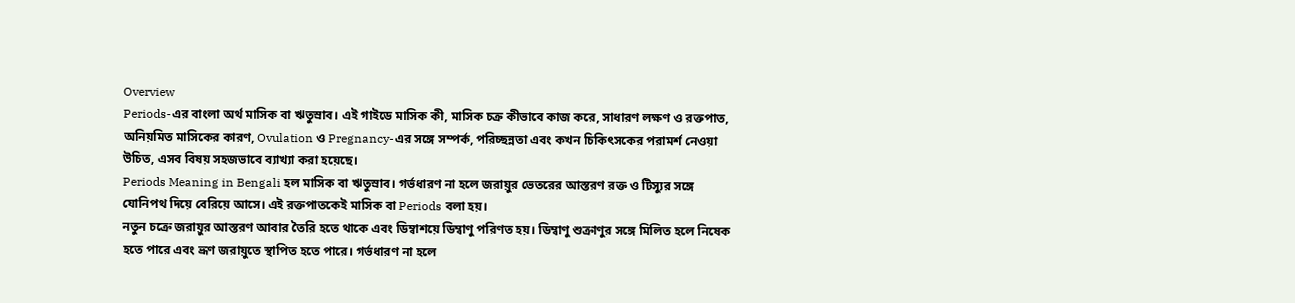Overview
Periods-এর বাংলা অর্থ মাসিক বা ঋতুস্রাব। এই গাইডে মাসিক কী, মাসিক চক্র কীভাবে কাজ করে, সাধারণ লক্ষণ ও রক্তপাত, অনিয়মিত মাসিকের কারণ, Ovulation ও Pregnancy-এর সঙ্গে সম্পর্ক, পরিচ্ছন্নতা এবং কখন চিকিৎসকের পরামর্শ নেওয়া উচিত, এসব বিষয় সহজভাবে ব্যাখ্যা করা হয়েছে।
Periods Meaning in Bengali হল মাসিক বা ঋতুস্রাব। গর্ভধারণ না হলে জরায়ুর ভেতরের আস্তরণ রক্ত ও টিস্যুর সঙ্গে যোনিপথ দিয়ে বেরিয়ে আসে। এই রক্তপাতকেই মাসিক বা Periods বলা হয়।
নতুন চক্রে জরায়ুর আস্তরণ আবার তৈরি হতে থাকে এবং ডিম্বাশয়ে ডিম্বাণু পরিণত হয়। ডিম্বাণু শুক্রাণুর সঙ্গে মিলিত হলে নিষেক হতে পারে এবং ভ্রূণ জরায়ুতে স্থাপিত হতে পারে। গর্ভধারণ না হলে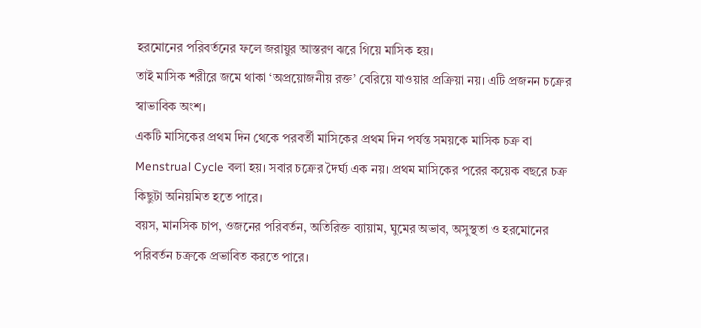হরমোনের পরিবর্তনের ফলে জরায়ুর আস্তরণ ঝরে গিয়ে মাসিক হয়।
তাই মাসিক শরীরে জমে থাকা ‘অপ্রয়োজনীয় রক্ত’ বেরিয়ে যাওয়ার প্রক্রিয়া নয়। এটি প্রজনন চক্রের স্বাভাবিক অংশ।
একটি মাসিকের প্রথম দিন থেকে পরবর্তী মাসিকের প্রথম দিন পর্যন্ত সময়কে মাসিক চক্র বা Menstrual Cycle বলা হয়। সবার চক্রের দৈর্ঘ্য এক নয়। প্রথম মাসিকের পরের কয়েক বছরে চক্র কিছুটা অনিয়মিত হতে পারে।
বয়স, মানসিক চাপ, ওজনের পরিবর্তন, অতিরিক্ত ব্যায়াম, ঘুমের অভাব, অসুস্থতা ও হরমোনের পরিবর্তন চক্রকে প্রভাবিত করতে পারে।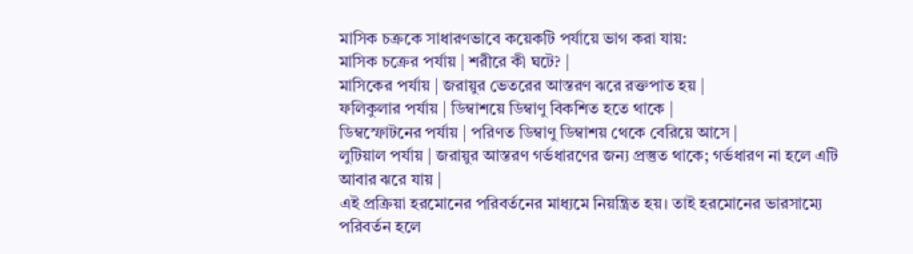মাসিক চক্রকে সাধারণভাবে কয়েকটি পর্যায়ে ভাগ করা যায়:
মাসিক চক্রের পর্যায় | শরীরে কী ঘটে? |
মাসিকের পর্যায় | জরায়ুর ভেতরের আস্তরণ ঝরে রক্তপাত হয় |
ফলিকুলার পর্যায় | ডিম্বাশয়ে ডিম্বাণু বিকশিত হতে থাকে |
ডিম্বস্ফোটনের পর্যায় | পরিণত ডিম্বাণু ডিম্বাশয় থেকে বেরিয়ে আসে |
লুটিয়াল পর্যায় | জরায়ুর আস্তরণ গর্ভধারণের জন্য প্রস্তুত থাকে; গর্ভধারণ না হলে এটি আবার ঝরে যায় |
এই প্রক্রিয়া হরমোনের পরিবর্তনের মাধ্যমে নিয়ন্ত্রিত হয়। তাই হরমোনের ভারসাম্যে পরিবর্তন হলে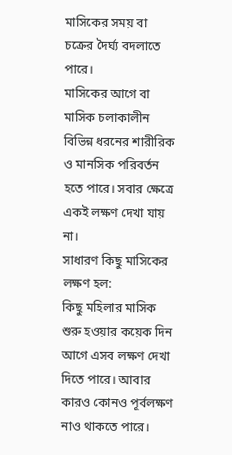মাসিকের সময় বা চক্রের দৈর্ঘ্য বদলাতে পারে।
মাসিকের আগে বা মাসিক চলাকালীন বিভিন্ন ধরনের শারীরিক ও মানসিক পরিবর্তন হতে পারে। সবার ক্ষেত্রে একই লক্ষণ দেখা যায় না।
সাধারণ কিছু মাসিকের লক্ষণ হল:
কিছু মহিলার মাসিক শুরু হওয়ার কয়েক দিন আগে এসব লক্ষণ দেখা দিতে পারে। আবার কারও কোনও পূর্বলক্ষণ নাও থাকতে পারে।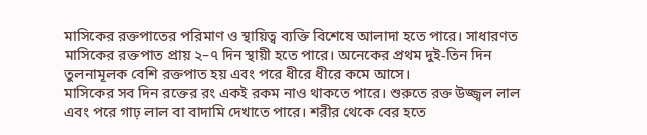মাসিকের রক্তপাতের পরিমাণ ও স্থায়িত্ব ব্যক্তি বিশেষে আলাদা হতে পারে। সাধারণত মাসিকের রক্তপাত প্রায় ২–৭ দিন স্থায়ী হতে পারে। অনেকের প্রথম দুই-তিন দিন তুলনামূলক বেশি রক্তপাত হয় এবং পরে ধীরে ধীরে কমে আসে।
মাসিকের সব দিন রক্তের রং একই রকম নাও থাকতে পারে। শুরুতে রক্ত উজ্জ্বল লাল এবং পরে গাঢ় লাল বা বাদামি দেখাতে পারে। শরীর থেকে বের হতে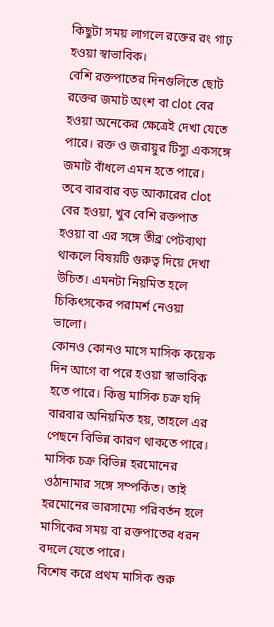কিছুটা সময় লাগলে রক্তের রং গাঢ় হওয়া স্বাভাবিক।
বেশি রক্তপাতের দিনগুলিতে ছোট রক্তের জমাট অংশ বা clot বের হওয়া অনেকের ক্ষেত্রেই দেখা যেতে পারে। রক্ত ও জরায়ুর টিস্যু একসঙ্গে জমাট বাঁধলে এমন হতে পারে।
তবে বারবার বড় আকারের clot বের হওয়া, খুব বেশি রক্তপাত হওয়া বা এর সঙ্গে তীব্র পেটব্যথা থাকলে বিষয়টি গুরুত্ব দিয়ে দেখা উচিত। এমনটা নিয়মিত হলে চিকিৎসকের পরামর্শ নেওয়া ভালো।
কোনও কোনও মাসে মাসিক কয়েক দিন আগে বা পরে হওয়া স্বাভাবিক হতে পারে। কিন্তু মাসিক চক্র যদি বারবার অনিয়মিত হয়, তাহলে এর পেছনে বিভিন্ন কারণ থাকতে পারে।
মাসিক চক্র বিভিন্ন হরমোনের ওঠানামার সঙ্গে সম্পর্কিত। তাই হরমোনের ভারসাম্যে পরিবর্তন হলে মাসিকের সময় বা রক্তপাতের ধরন বদলে যেতে পারে।
বিশেষ করে প্রথম মাসিক শুরু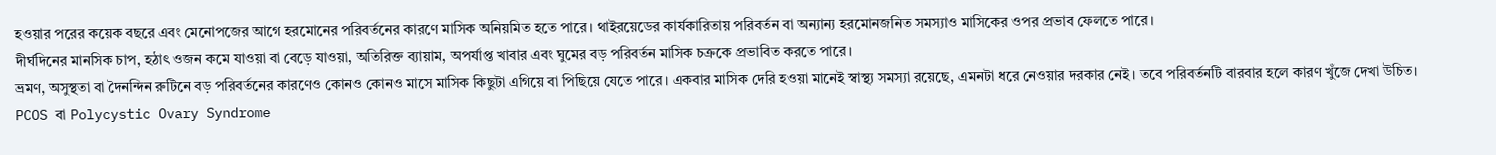হওয়ার পরের কয়েক বছরে এবং মেনোপজের আগে হরমোনের পরিবর্তনের কারণে মাসিক অনিয়মিত হতে পারে। থাইরয়েডের কার্যকারিতায় পরিবর্তন বা অন্যান্য হরমোনজনিত সমস্যাও মাসিকের ওপর প্রভাব ফেলতে পারে।
দীর্ঘদিনের মানসিক চাপ, হঠাৎ ওজন কমে যাওয়া বা বেড়ে যাওয়া, অতিরিক্ত ব্যায়াম, অপর্যাপ্ত খাবার এবং ঘুমের বড় পরিবর্তন মাসিক চক্রকে প্রভাবিত করতে পারে।
ভ্রমণ, অসুস্থতা বা দৈনন্দিন রুটিনে বড় পরিবর্তনের কারণেও কোনও কোনও মাসে মাসিক কিছুটা এগিয়ে বা পিছিয়ে যেতে পারে। একবার মাসিক দেরি হওয়া মানেই স্বাস্থ্য সমস্যা রয়েছে, এমনটা ধরে নেওয়ার দরকার নেই। তবে পরিবর্তনটি বারবার হলে কারণ খুঁজে দেখা উচিত।
PCOS বা Polycystic Ovary Syndrome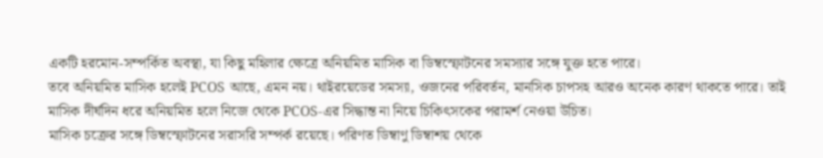একটি হরমোন-সম্পর্কিত অবস্থা, যা কিছু মহিলার ক্ষেত্রে অনিয়মিত মাসিক বা ডিম্বস্ফোটনের সমস্যার সঙ্গে যুক্ত হতে পারে।
তবে অনিয়মিত মাসিক হলেই PCOS আছে, এমন নয়। থাইরয়েডের সমস্যা, ওজনের পরিবর্তন, মানসিক চাপসহ আরও অনেক কারণ থাকতে পারে। তাই মাসিক দীর্ঘদিন ধরে অনিয়মিত হলে নিজে থেকে PCOS-এর সিদ্ধান্ত না নিয়ে চিকিৎসকের পরামর্শ নেওয়া উচিত।
মাসিক চক্রের সঙ্গে ডিম্বস্ফোটনের সরাসরি সম্পর্ক রয়েছে। পরিণত ডিম্বাণু ডিম্বাশয় থেকে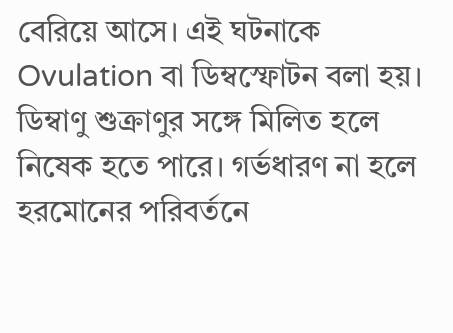বেরিয়ে আসে। এই ঘটনাকে Ovulation বা ডিম্বস্ফোটন বলা হয়।
ডিম্বাণু শুক্রাণুর সঙ্গে মিলিত হলে নিষেক হতে পারে। গর্ভধারণ না হলে হরমোনের পরিবর্তনে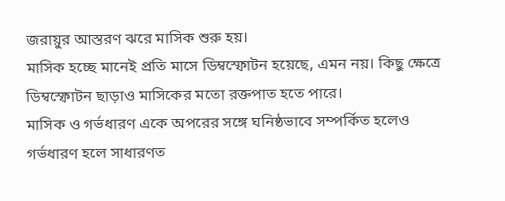জরায়ুর আস্তরণ ঝরে মাসিক শুরু হয়।
মাসিক হচ্ছে মানেই প্রতি মাসে ডিম্বস্ফোটন হয়েছে, এমন নয়। কিছু ক্ষেত্রে ডিম্বস্ফোটন ছাড়াও মাসিকের মতো রক্তপাত হতে পারে।
মাসিক ও গর্ভধারণ একে অপরের সঙ্গে ঘনিষ্ঠভাবে সম্পর্কিত হলেও গর্ভধারণ হলে সাধারণত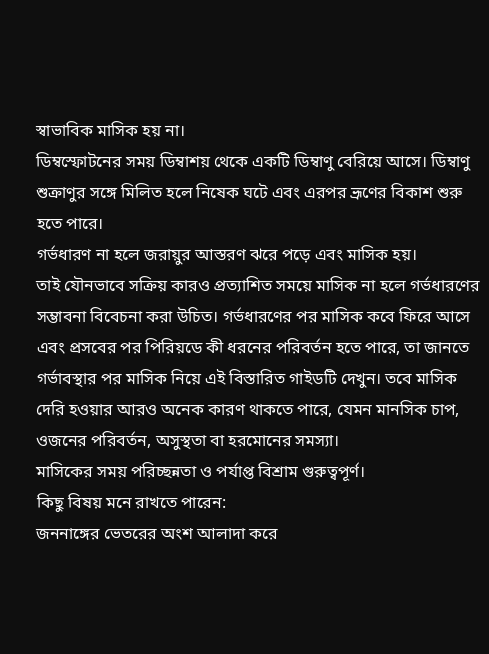স্বাভাবিক মাসিক হয় না।
ডিম্বস্ফোটনের সময় ডিম্বাশয় থেকে একটি ডিম্বাণু বেরিয়ে আসে। ডিম্বাণু শুক্রাণুর সঙ্গে মিলিত হলে নিষেক ঘটে এবং এরপর ভ্রূণের বিকাশ শুরু হতে পারে।
গর্ভধারণ না হলে জরায়ুর আস্তরণ ঝরে পড়ে এবং মাসিক হয়।
তাই যৌনভাবে সক্রিয় কারও প্রত্যাশিত সময়ে মাসিক না হলে গর্ভধারণের সম্ভাবনা বিবেচনা করা উচিত। গর্ভধারণের পর মাসিক কবে ফিরে আসে এবং প্রসবের পর পিরিয়ডে কী ধরনের পরিবর্তন হতে পারে, তা জানতে গর্ভাবস্থার পর মাসিক নিয়ে এই বিস্তারিত গাইডটি দেখুন। তবে মাসিক দেরি হওয়ার আরও অনেক কারণ থাকতে পারে, যেমন মানসিক চাপ, ওজনের পরিবর্তন, অসুস্থতা বা হরমোনের সমস্যা।
মাসিকের সময় পরিচ্ছন্নতা ও পর্যাপ্ত বিশ্রাম গুরুত্বপূর্ণ।
কিছু বিষয় মনে রাখতে পারেন:
জননাঙ্গের ভেতরের অংশ আলাদা করে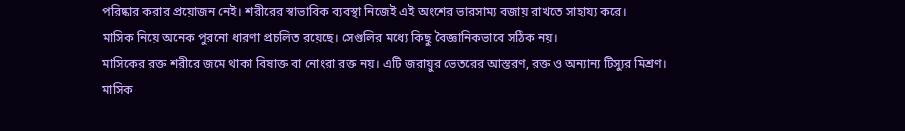পরিষ্কার করার প্রয়োজন নেই। শরীরের স্বাভাবিক ব্যবস্থা নিজেই এই অংশের ভারসাম্য বজায় রাখতে সাহায্য করে।
মাসিক নিয়ে অনেক পুরনো ধারণা প্রচলিত রয়েছে। সেগুলির মধ্যে কিছু বৈজ্ঞানিকভাবে সঠিক নয়।
মাসিকের রক্ত শরীরে জমে থাকা বিষাক্ত বা নোংরা রক্ত নয়। এটি জরায়ুর ভেতরের আস্তরণ, রক্ত ও অন্যান্য টিস্যুর মিশ্রণ।
মাসিক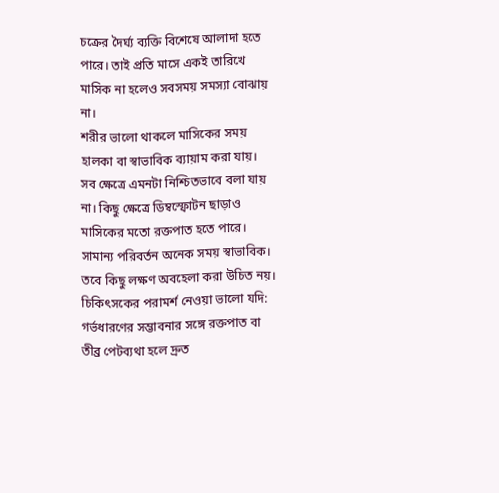চক্রের দৈর্ঘ্য ব্যক্তি বিশেষে আলাদা হতে পারে। তাই প্রতি মাসে একই তারিখে মাসিক না হলেও সবসময় সমস্যা বোঝায় না।
শরীর ভালো থাকলে মাসিকের সময় হালকা বা স্বাভাবিক ব্যায়াম করা যায়।
সব ক্ষেত্রে এমনটা নিশ্চিতভাবে বলা যায় না। কিছু ক্ষেত্রে ডিম্বস্ফোটন ছাড়াও মাসিকের মতো রক্তপাত হতে পারে।
সামান্য পরিবর্তন অনেক সময় স্বাভাবিক। তবে কিছু লক্ষণ অবহেলা করা উচিত নয়।
চিকিৎসকের পরামর্শ নেওয়া ভালো যদি:
গর্ভধারণের সম্ভাবনার সঙ্গে রক্তপাত বা তীব্র পেটব্যথা হলে দ্রুত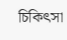চিকিৎসা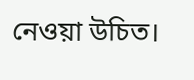নেওয়া উচিত।